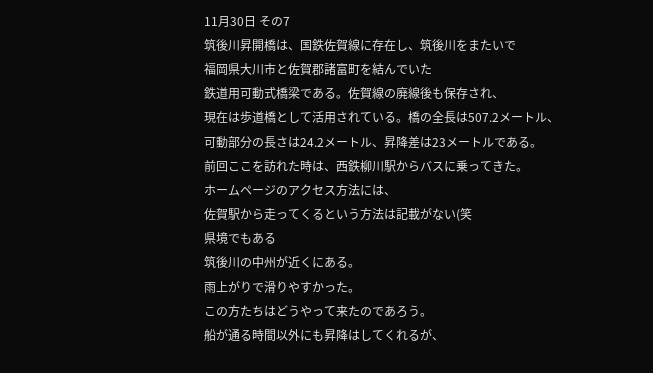11月30日 その7
筑後川昇開橋は、国鉄佐賀線に存在し、筑後川をまたいで
福岡県大川市と佐賀郡諸富町を結んでいた
鉄道用可動式橋梁である。佐賀線の廃線後も保存され、
現在は歩道橋として活用されている。橋の全長は507.2メートル、
可動部分の長さは24.2メートル、昇降差は23メートルである。
前回ここを訪れた時は、西鉄柳川駅からバスに乗ってきた。
ホームページのアクセス方法には、
佐賀駅から走ってくるという方法は記載がない(笑
県境でもある
筑後川の中州が近くにある。
雨上がりで滑りやすかった。
この方たちはどうやって来たのであろう。
船が通る時間以外にも昇降はしてくれるが、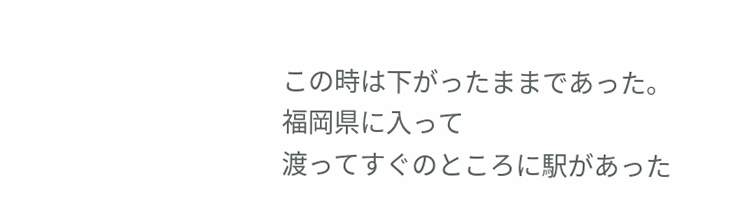この時は下がったままであった。
福岡県に入って
渡ってすぐのところに駅があった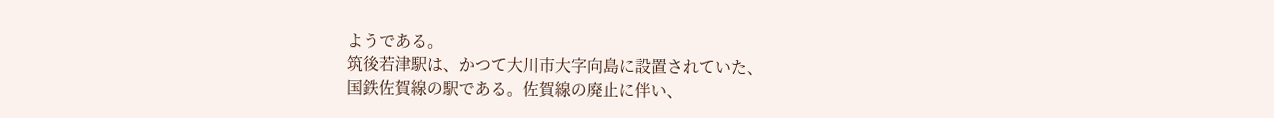ようである。
筑後若津駅は、かつて大川市大字向島に設置されていた、
国鉄佐賀線の駅である。佐賀線の廃止に伴い、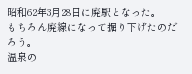昭和62年3月28日に廃駅となった。
もちろん廃線になって掘り下げたのだろう。
温泉の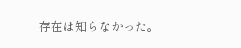存在は知らなかった。